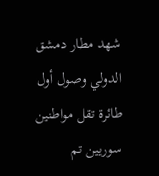شهد مطار دمشق الدولي وصول أول طائرة تقل مواطنين سوريين تم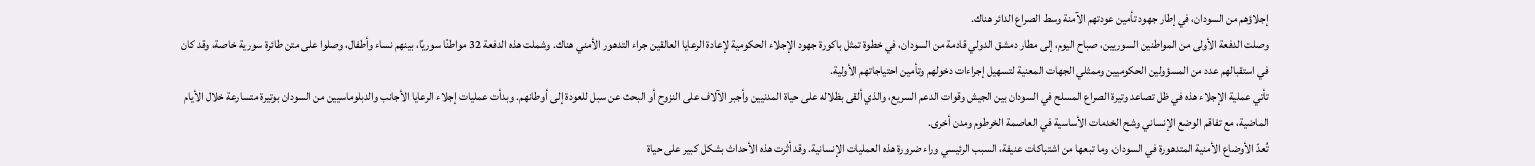إجلاؤهم من السودان، في إطار جهود تأمين عودتهم الآمنة وسط الصراع الدائر هناك.
وصلت الدفعة الأولى من المواطنين السوريين، صباح اليوم، إلى مطار دمشق الدولي قادمة من السودان، في خطوة تمثل باكورة جهود الإجلاء الحكومية لإعادة الرعايا العالقين جراء التدهور الأمني هناك. وشملت هذه الدفعة 32 مواطنًا سوريًا، بينهم نساء وأطفال، وصلوا على متن طائرة سورية خاصة، وقد كان في استقبالهم عدد من المسؤولين الحكوميين وممثلي الجهات المعنية لتسهيل إجراءات دخولهم وتأمين احتياجاتهم الأولية.
تأتي عملية الإجلاء هذه في ظل تصاعد وتيرة الصراع المسلح في السودان بين الجيش وقوات الدعم السريع، والذي ألقى بظلاله على حياة المدنيين وأجبر الآلاف على النزوح أو البحث عن سبل للعودة إلى أوطانهم. وبدأت عمليات إجلاء الرعايا الأجانب والدبلوماسيين من السودان بوتيرة متسارعة خلال الأيام الماضية، مع تفاقم الوضع الإنساني وشح الخدمات الأساسية في العاصمة الخرطوم ومدن أخرى.
تُعدّ الأوضاع الأمنية المتدهورة في السودان، وما تبعها من اشتباكات عنيفة، السبب الرئيسي وراء ضرورة هذه العمليات الإنسانية. وقد أثرت هذه الأحداث بشكل كبير على حياة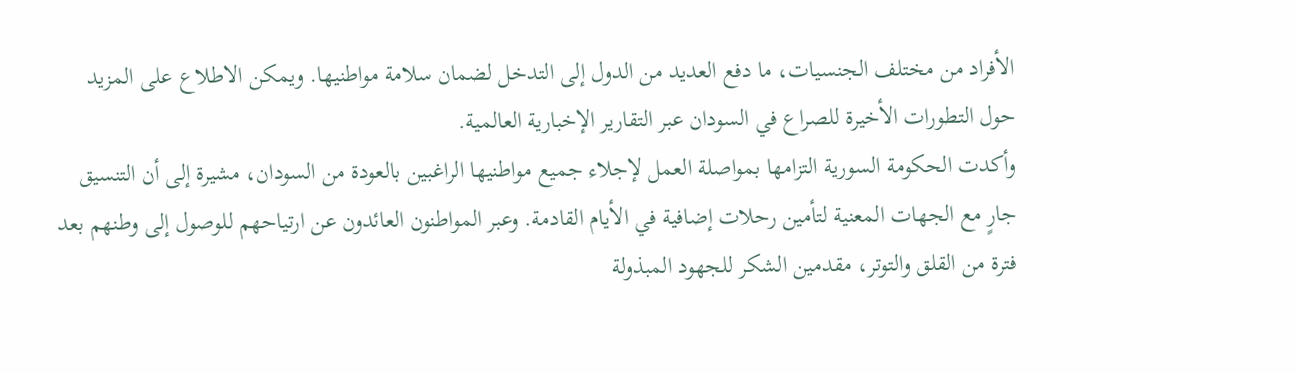الأفراد من مختلف الجنسيات، ما دفع العديد من الدول إلى التدخل لضمان سلامة مواطنيها. ويمكن الاطلاع على المزيد حول التطورات الأخيرة للصراع في السودان عبر التقارير الإخبارية العالمية.
وأكدت الحكومة السورية التزامها بمواصلة العمل لإجلاء جميع مواطنيها الراغبين بالعودة من السودان، مشيرة إلى أن التنسيق جارٍ مع الجهات المعنية لتأمين رحلات إضافية في الأيام القادمة. وعبر المواطنون العائدون عن ارتياحهم للوصول إلى وطنهم بعد فترة من القلق والتوتر، مقدمين الشكر للجهود المبذولة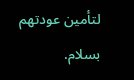لتأمين عودتهم بسلام.